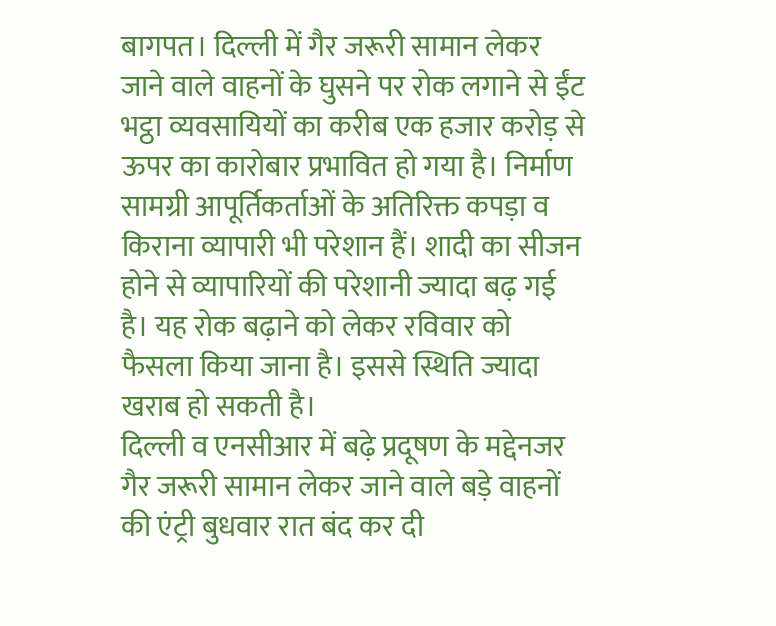बागपत। दिल्ली में गैर जरूरी सामान लेकर जाने वाले वाहनों के घुसने पर रोक लगाने से ईंट भट्ठा व्यवसायियों का करीब एक हजार करोड़ से ऊपर का कारोबार प्रभावित हो गया है। निर्माण सामग्री आपूर्तिकर्ताओं के अतिरिक्त कपड़ा व किराना व्यापारी भी परेशान हैं। शादी का सीजन होने से व्यापारियों की परेशानी ज्यादा बढ़ गई है। यह रोक बढ़ाने को लेकर रविवार को फैसला किया जाना है। इससे स्थिति ज्यादा खराब हो सकती है।
दिल्ली व एनसीआर में बढ़े प्रदूषण के मद्देनजर गैर जरूरी सामान लेकर जाने वाले बड़े वाहनों की एंट्री बुधवार रात बंद कर दी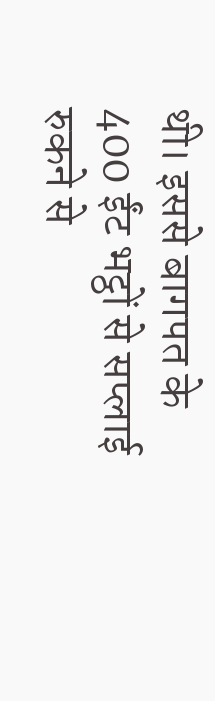थी। इससे बागपत के 400 ईंट भट्ठों से सप्लाई रुकने से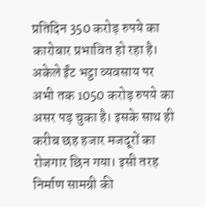प्रतिदिन 350 करोड़ रुपये का कारोबार प्रभावित हो रहा है। अकेले ईंट भट्ठा व्यवसाय पर अभी तक 1050 करोड़ रुपये का असर पड़ चुका है। इसके साथ ही करीब छह हजार मजदूरों का रोजगार छिन गया। इसी तरह निर्माण सामग्री की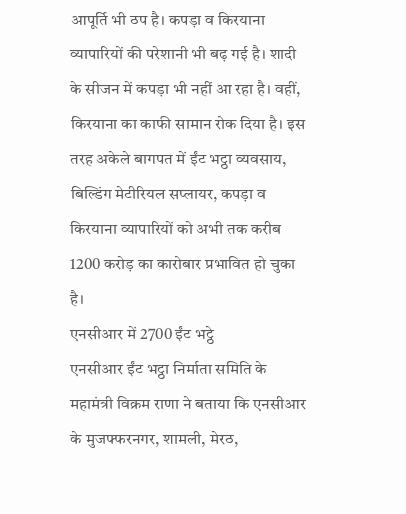आपूर्ति भी ठप है। कपड़ा व किरयाना व्यापारियों की परेशानी भी बढ़ गई है। शादी के सीजन में कपड़ा भी नहीं आ रहा है। वहीं, किरयाना का काफी सामान रोक दिया है। इस तरह अकेले बागपत में ईंट भट्ठा व्यवसाय, बिल्डिंग मेटीरियल सप्लायर, कपड़ा व किरयाना व्यापारियों को अभी तक करीब 1200 करोड़ का कारोबार प्रभावित हो चुका है।
एनसीआर में 2700 ईंट भट्ठे
एनसीआर ईंट भट्ठा निर्माता समिति के महामंत्री विक्रम राणा ने बताया कि एनसीआर के मुजफ्फरनगर, शामली, मेरठ,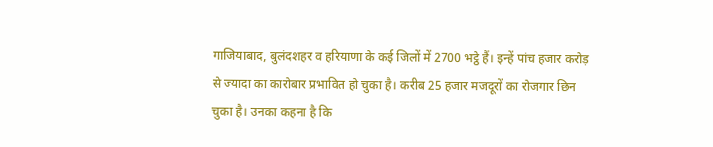गाजियाबाद, बुलंदशहर व हरियाणा के कई जिलों में 2700 भट्ठे हैं। इन्हें पांच हजार करोड़ से ज्यादा का कारोबार प्रभावित हो चुका है। करीब 25 हजार मजदूरों का रोजगार छिन चुका है। उनका कहना है कि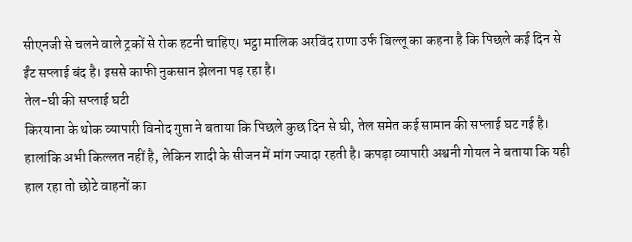सीएनजी से चलने वाले ट्रकों से रोक हटनी चाहिए। भट्ठा मालिक अरविंद राणा उर्फ बिल्लू का कहना है कि पिछले कई दिन से ईंट सप्लाई बंद है। इससे काफी नुकसान झेलना पड़ रहा है।
तेल-घी की सप्लाई घटी
किरयाना के थोक व्यापारी विनोद गुप्ता ने बताया कि पिछले कुछ दिन से घी, तेल समेत कई सामान की सप्लाई घट गई है। हालांकि अभी किल्लत नहीं है, लेकिन शादी के सीजन में मांग ज्यादा रहती है। कपड़ा व्यापारी अश्वनी गोयल ने बताया कि यही हाल रहा तो छोटे वाहनों का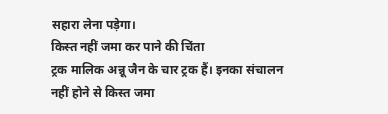सहारा लेना पड़ेगा।
किस्त नहीं जमा कर पाने की चिंता
ट्रक मालिक अन्नू जैन के चार ट्रक हैं। इनका संचालन नहीं होने से किस्त जमा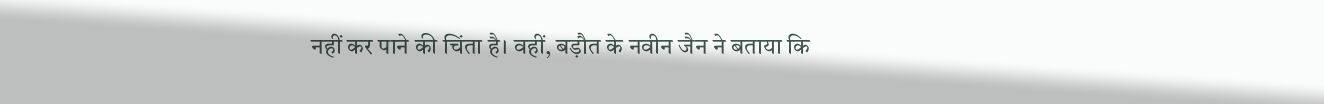नहीं कर पाने की चिंता है। वहीं, बड़ौत के नवीन जैन ने बताया कि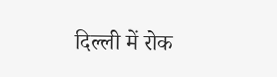दिल्ली में रोक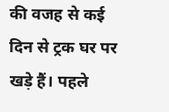की वजह से कई दिन से ट्रक घर पर खड़े हैं। पहले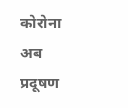कोरोना अब प्रदूषण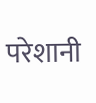परेशानी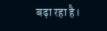बढ़ा रहा है।